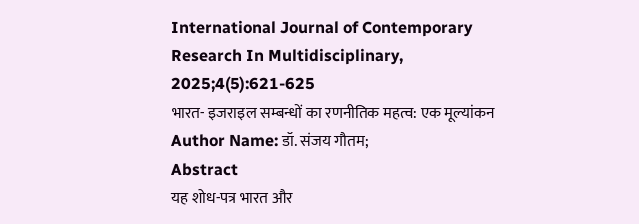International Journal of Contemporary Research In Multidisciplinary, 2025;4(5):621-625
भारत- इजराइल सम्बन्धों का रणनीतिक महत्व: एक मूल्यांकन
Author Name: डॉ. संजय गौतम;
Abstract
यह शोध-पत्र भारत और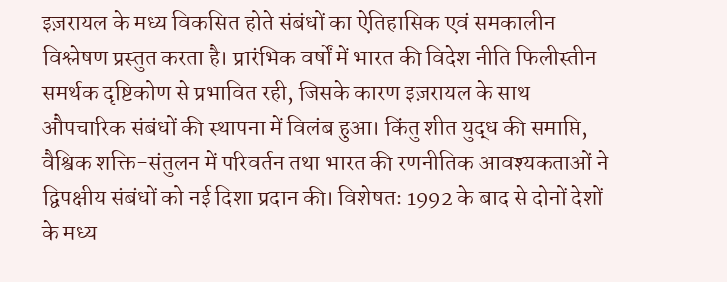इज़रायल के मध्य विकसित होते संबंधों का ऐतिहासिक एवं समकालीन विश्लेषण प्रस्तुत करता है। प्रारंभिक वर्षों में भारत की विदेश नीति फिलीस्तीन समर्थक दृष्टिकोण से प्रभावित रही, जिसके कारण इज़रायल के साथ औपचारिक संबंधों की स्थापना में विलंब हुआ। किंतु शीत युद्ध की समाप्ति, वैश्विक शक्ति-संतुलन में परिवर्तन तथा भारत की रणनीतिक आवश्यकताओं ने द्विपक्षीय संबंधों को नई दिशा प्रदान की। विशेषतः 1992 के बाद से दोनों देशों के मध्य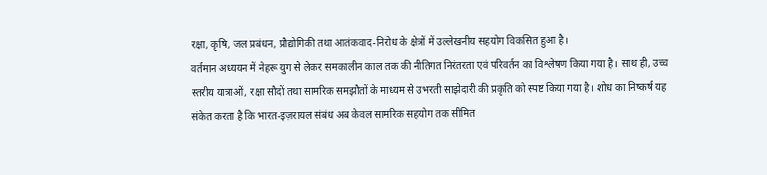रक्षा, कृषि, जल प्रबंधन, प्रौद्योगिकी तथा आतंकवाद-निरोध के क्षेत्रों में उल्लेखनीय सहयोग विकसित हुआ है।
वर्तमान अध्ययन में नेहरू युग से लेकर समकालीन काल तक की नीतिगत निरंतरता एवं परिवर्तन का विश्लेषण किया गया है। साथ ही, उच्च स्तरीय यात्राओं, रक्षा सौदों तथा सामरिक समझौतों के माध्यम से उभरती साझेदारी की प्रकृति को स्पष्ट किया गया है। शोध का निष्कर्ष यह संकेत करता है कि भारत-इज़रायल संबंध अब केवल सामरिक सहयोग तक सीमित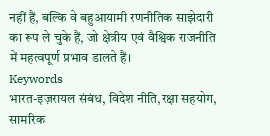नहीं हैं, बल्कि वे बहुआयामी रणनीतिक साझेदारी का रूप ले चुके हैं, जो क्षेत्रीय एवं वैश्विक राजनीति में महत्वपूर्ण प्रभाव डालते हैं।
Keywords
भारत-इज़रायल संबंध, विदेश नीति,रक्षा सहयोग, सामरिक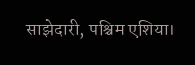साझेदारी, पश्चिम एशिया।